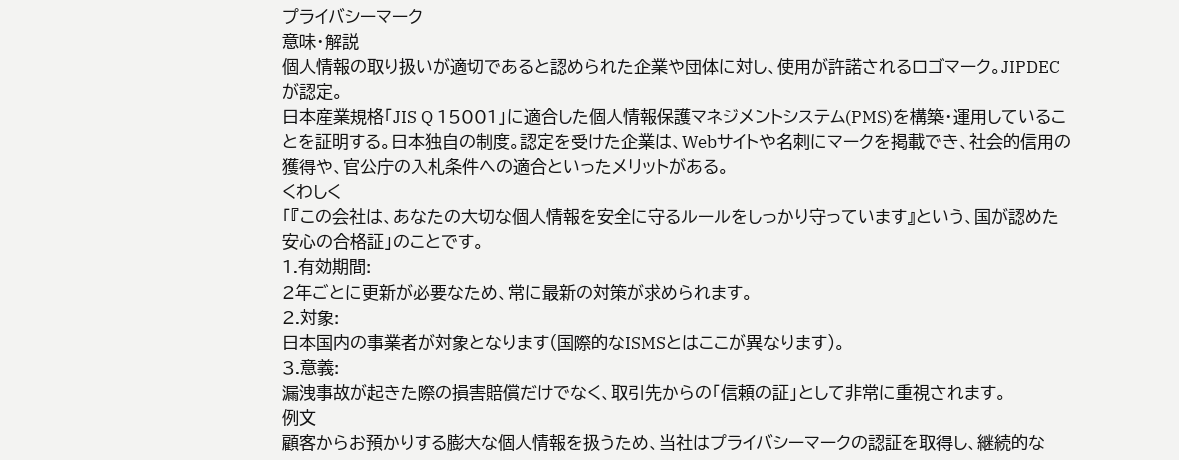プライバシーマーク
意味・解説
個人情報の取り扱いが適切であると認められた企業や団体に対し、使用が許諾されるロゴマーク。JIPDECが認定。
日本産業規格「JIS Q 15001」に適合した個人情報保護マネジメントシステム(PMS)を構築・運用していることを証明する。日本独自の制度。認定を受けた企業は、Webサイトや名刺にマークを掲載でき、社会的信用の獲得や、官公庁の入札条件への適合といったメリットがある。
くわしく
「『この会社は、あなたの大切な個人情報を安全に守るルールをしっかり守っています』という、国が認めた安心の合格証」のことです。
1.有効期間:
2年ごとに更新が必要なため、常に最新の対策が求められます。
2.対象:
日本国内の事業者が対象となります(国際的なISMSとはここが異なります)。
3.意義:
漏洩事故が起きた際の損害賠償だけでなく、取引先からの「信頼の証」として非常に重視されます。
例文
顧客からお預かりする膨大な個人情報を扱うため、当社はプライバシーマークの認証を取得し、継続的な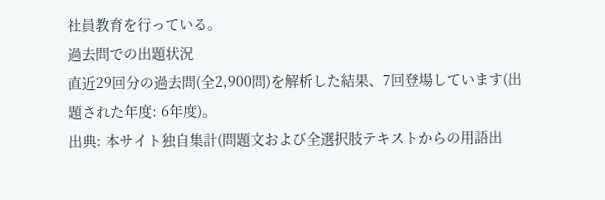社員教育を行っている。
過去問での出題状況
直近29回分の過去問(全2,900問)を解析した結果、7回登場しています(出題された年度: 6年度)。
出典: 本サイト独自集計(問題文および全選択肢テキストからの用語出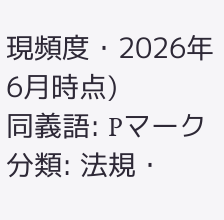現頻度・2026年6月時点)
同義語: Pマーク
分類: 法規・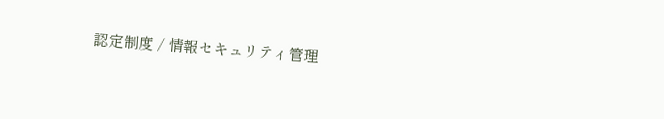認定制度 / 情報セキュリティ管理